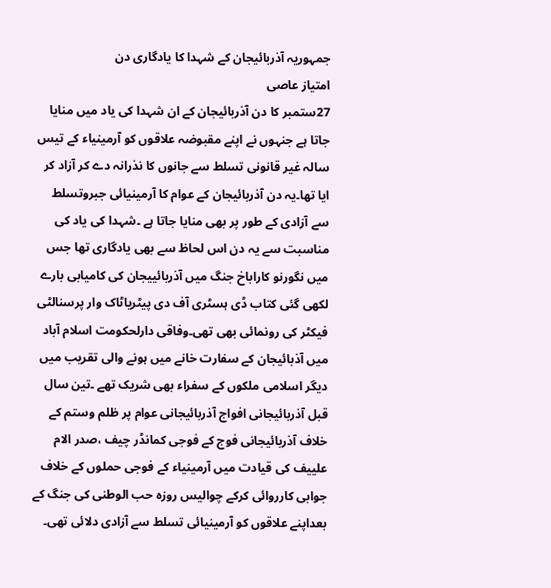جمہوریہ آذربائیجان کے شہدا کا یادگاری دن
امتیاز عاصی
27ستمبر کا دن آذربائیجان کے ان شہدا کی یاد میں منایا جاتا ہے جنہوں نے اپنے مقبوضہ علاقوں کو آرمینیاء کے تیس سالہ غیر قانونی تسلط سے جانوں کا نذرانہ دے کر آزاد کر ایا تھا۔یہ دن آذربائیجان کے عوام کا آرمینیائی جبروتسلط سے آزادی کے طور پر بھی منایا جاتا ہے ۔شہدا کی یاد کی مناسبت سے یہ دن اس لحاظ سے بھی یادگاری تھا جس میں نگورنو کاراباخ جنگ میں آذربائییجان کی کامیابی بارے لکھی گئی کتاب ڈی ہسٹری آف دی پیٹریاٹاک وار پرسنالٹی فیکٹر کی رونمائی بھی تھی۔وفاقی دارلحکومت اسلام آباد میں آذبائیجان کے سفارت خانے میں ہونے والی تقریب میں دیگر اسلامی ملکوں کے سفراء بھی شریک تھے ۔تین سال قبل آذربائیجانی افواج آذربائیجانی عوام پر ظلم وستم کے خلاف آذربائیجانی فوج کے فوجی کمانڈر چیف ،صدر الام علییف کی قیادت میں آرمینیاء کے فوجی حملوں کے خلاف جوابی کارروائی کرکے چوالیس روزہ حب الوطنی کی جنگ کے بعداپنے علاقوں کو آرمینیائی تسلط سے آزادی دلائی تھی۔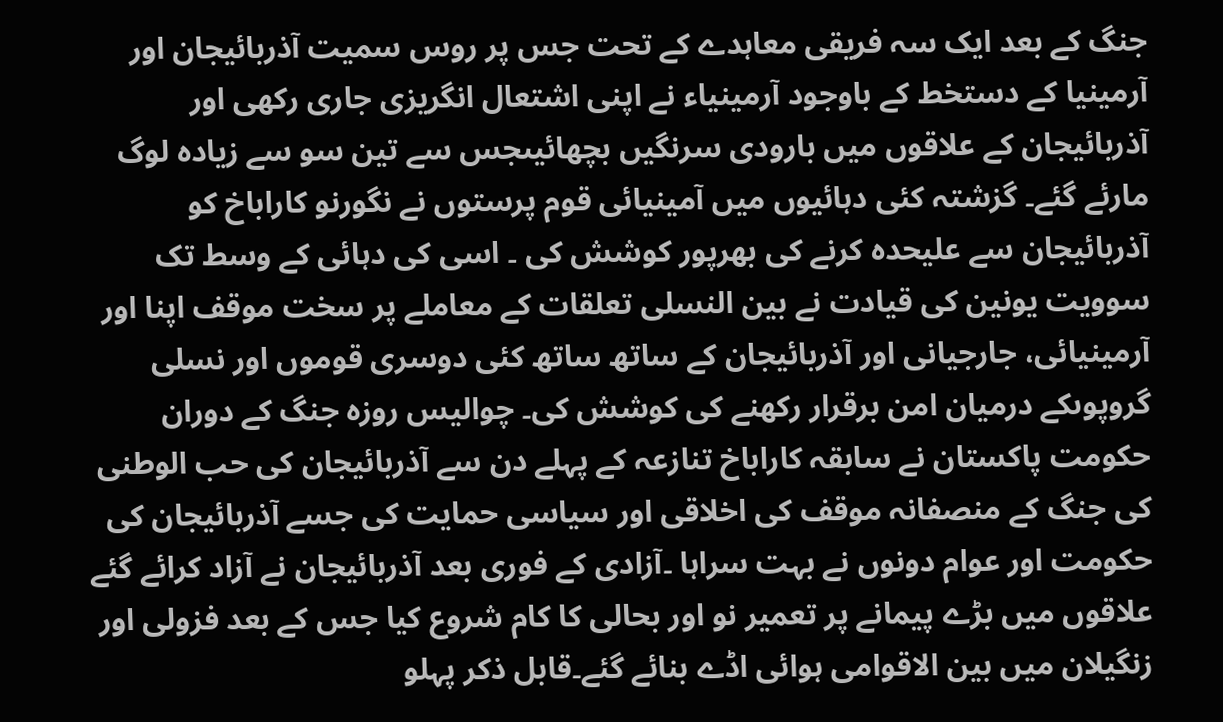جنگ کے بعد ایک سہ فریقی معاہدے کے تحت جس پر روس سمیت آذربائیجان اور آرمینیا کے دستخط کے باوجود آرمینیاء نے اپنی اشتعال انگریزی جاری رکھی اور آذربائیجان کے علاقوں میں بارودی سرنگیں بچھائیںجس سے تین سو سے زیادہ لوگ مارئے گئے۔ گزشتہ کئی دہائیوں میں آمینیائی قوم پرستوں نے نگورنو کاراباخ کو آذربائیجان سے علیحدہ کرنے کی بھرپور کوشش کی ۔ اسی کی دہائی کے وسط تک سوویت یونین کی قیادت نے بین النسلی تعلقات کے معاملے پر سخت موقف اپنا اور آرمینیائی، جارجیانی اور آذربائیجان کے ساتھ ساتھ کئی دوسری قوموں اور نسلی گروپوںکے درمیان امن برقرار رکھنے کی کوشش کی۔ چوالیس روزہ جنگ کے دوران حکومت پاکستان نے سابقہ کاراباخ تنازعہ کے پہلے دن سے آذربائیجان کی حب الوطنی کی جنگ کے منصفانہ موقف کی اخلاقی اور سیاسی حمایت کی جسے آذربائیجان کی حکومت اور عوام دونوں نے بہت سراہا ۔آزادی کے فوری بعد آذربائیجان نے آزاد کرائے گئے علاقوں میں بڑے پیمانے پر تعمیر نو اور بحالی کا کام شروع کیا جس کے بعد فزولی اور زنگیلان میں بین الاقوامی ہوائی اڈے بنائے گئے۔قابل ذکر پہلو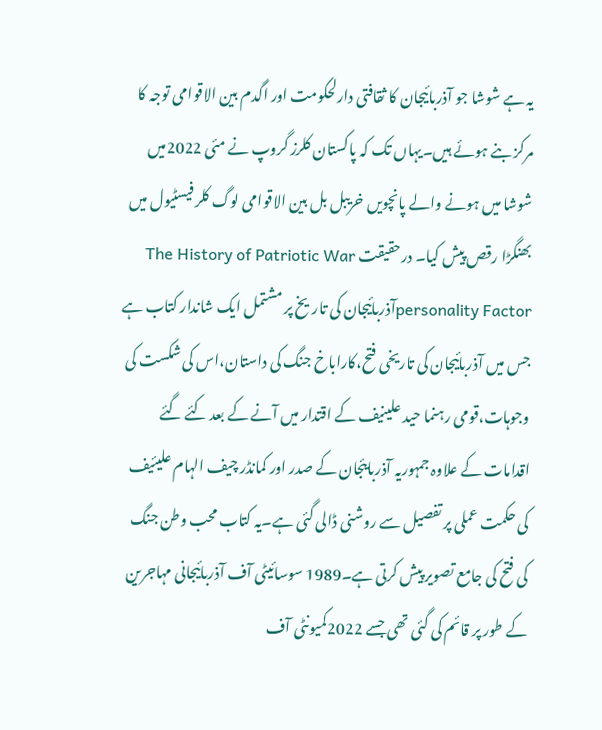یہ ہے شوشا جو آذربائیجان کا ثقافتی دارلحکومت اور اگدم بین الاقوامی توجہ کا مرکز بنے ہوئے ہیں۔یہاں تک کہ پاکستان کلرز گروپ نے مئی 2022میں شوشا میں ہونے والے پانچویں خریبل بل بین الاقوامی لوگ کلر فیسٹیول میں بھنگڑا رقص پیش کیا۔ درحقیقت The History of Patriotic War personality Factorآذربائیجان کی تاریخ پر مشتمل ایک شاندار کتاب ہے جس میں آذربائیجان کی تاریخی فتح،کاراباخ جنگ کی داستان،اس کی شکست کی وجوہات،قومی رہنما حید علینیف کے اقتدار میں آنے کے بعد کئے گئے اقدامات کے علاوہ جمہوریہ آذربایئجان کے صدر اور کمانڈر چیف الہام علیئیف کی حکمت عملی پر تفصیل سے روشنی ڈالی گئی ہے۔یہ کتاب محب وطن جنگ کی فتح کی جامع تصویر پیش کرتی ہے۔1989 سوسائیٹی آف آذربائیجانی مہاجرین کے طور پر قائم کی گئی تھی جسے 2022کمیونٹی آف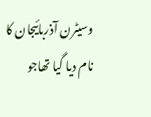وسیٹرن آذربائیجان کا نام دیا گیا تھاجو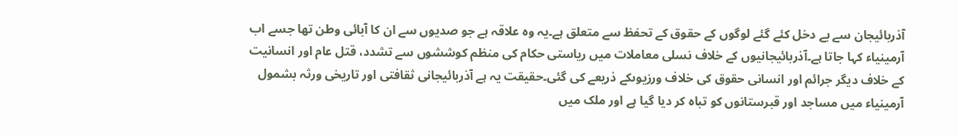آذربائیجان سے بے دخل کئے گئے لوگوں کے حقوق کے تحفظ سے متعلق ہے۔یہ وہ علاقہ ہے جو صدیوں سے ان کا آبائی وطن تھا جسے اب آرمینیاء کہا جاتا ہے۔آذربائیجانیوں کے خلاف نسلی معاملات میں ریاستی حکام کی منظم کوششوں سے تشدد، قتل عام اور انسانیت کے خلاف دیگر جرائم اور انسانی حقوق کی خلاف ورزیوںکے ذریعے کی گئی۔حقیقت یہ ہے آذربائیجانی ثقافتی اور تاریخی ورثہ بشمول آرمینیاء میں مساجد اور قبرستانوں کو تباہ کر دیا گیا ہے اور ملک میں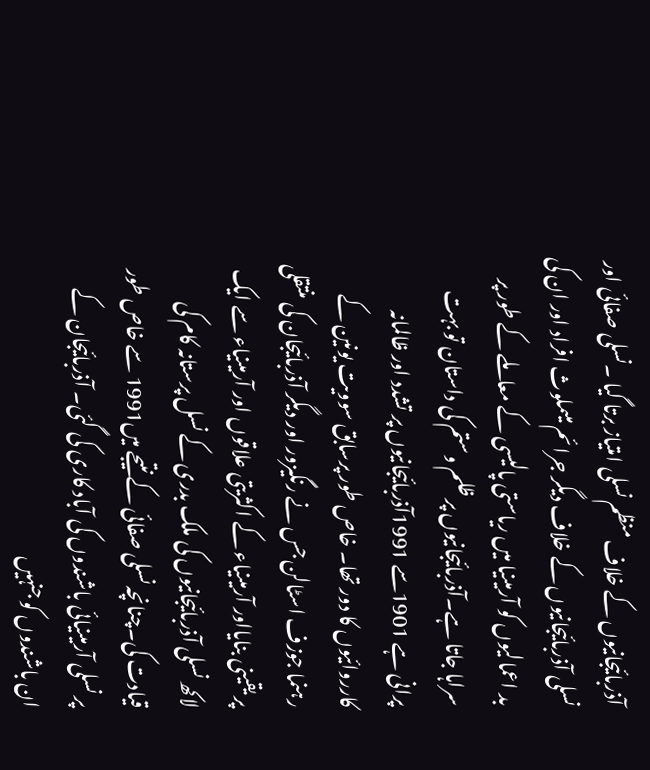آذربائیجانیوں کے خلاف منظم نسلی امتیاز برتا گیا ۔نسلی صفائی اور نسلی آذربائیجانیوں کے خلاف دیگر جرائم میںملوث افراد اور ان کی بد اعمالیوں کو آرمینیا میں ریاستی پالیسی کے معاملے کے طور پر سراہا جاتا ہے۔آذربائیجانیوں پر ظلم وستم کی داستان تو بہت پرانی ہے 1901سے 1991آذربائیجانیوں پر تشدد اور ظالمانہ کارروائیوں کا دور تھا۔ خاص طور پرسابق سوویت یونین کے رہنما جوزف اسٹالن جس نے رنگیزور اور دیگر آذربائیجان کی منتقلی پر یقینی بنایااور آرمینیاء کے اکثریتی علاقوں اور آرمینیاء سے ایک لاکھ نسلی آذربائیجانیوں کی ملک بدری کے نسل پرستانہ کام کی قیادت کی۔چنانچہ نسلی صفائی کے نتیجے میں1991 سے خاص طور پر نسلی آرمینیائی باشندوں کی آباد کاری کی گئی۔ آذربائیجان کے ان باشندوں کو جنہیں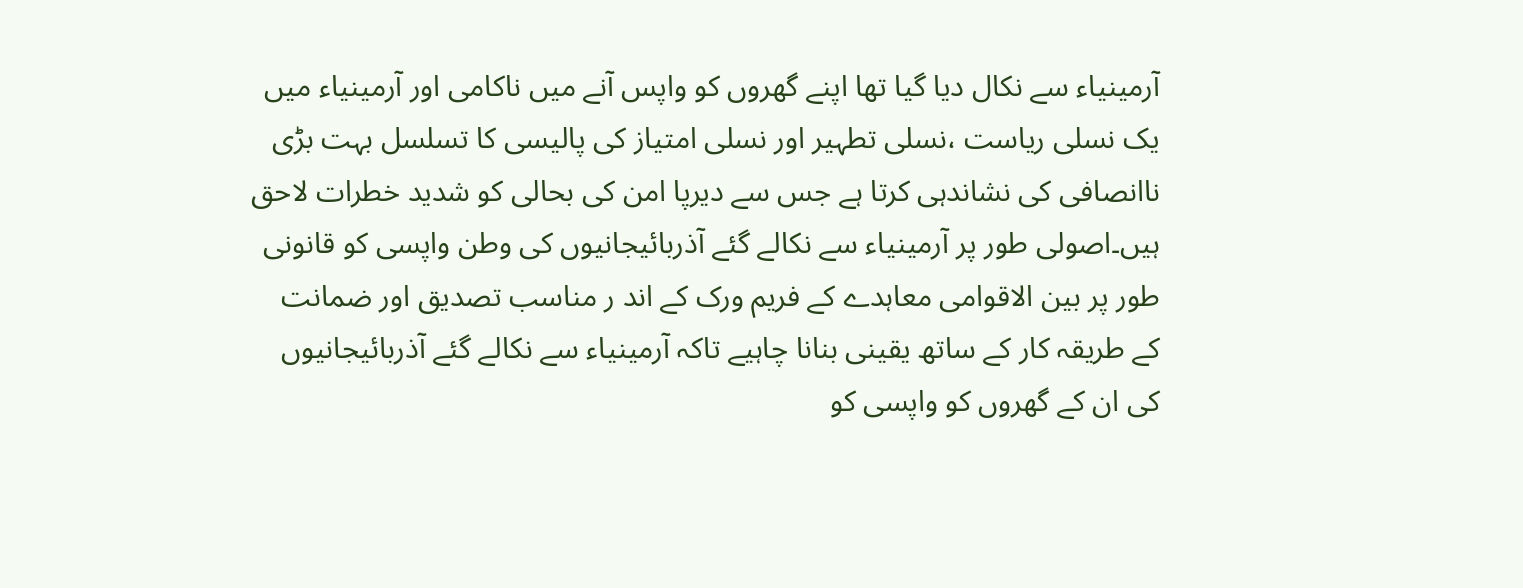آرمینیاء سے نکال دیا گیا تھا اپنے گھروں کو واپس آنے میں ناکامی اور آرمینیاء میں یک نسلی ریاست ،نسلی تطہیر اور نسلی امتیاز کی پالیسی کا تسلسل بہت بڑی ناانصافی کی نشاندہی کرتا ہے جس سے دیرپا امن کی بحالی کو شدید خطرات لاحق ہیں۔اصولی طور پر آرمینیاء سے نکالے گئے آذربائیجانیوں کی وطن واپسی کو قانونی طور پر بین الاقوامی معاہدے کے فریم ورک کے اند ر مناسب تصدیق اور ضمانت کے طریقہ کار کے ساتھ یقینی بنانا چاہیے تاکہ آرمینیاء سے نکالے گئے آذربائیجانیوں کی ان کے گھروں کو واپسی کو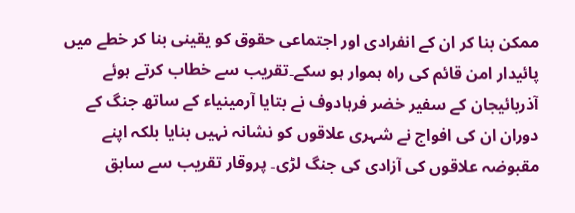ممکن بنا کر ان کے انفرادی اور اجتماعی حقوق کو یقینی بنا کر خطے میں پائیدار امن قائم کی راہ ہموار ہو سکے۔تقریب سے خطاب کرتے ہوئے آذربائیجان کے سفیر خضر فرہادوف نے بتایا آرمینیاء کے ساتھ جنگ کے دوران ان کی افواج نے شہری علاقوں کو نشانہ نہیں بنایا بلکہ اپنے مقبوضہ علاقوں کی آزادی کی جنگ لڑی۔ پروقار تقریب سے سابق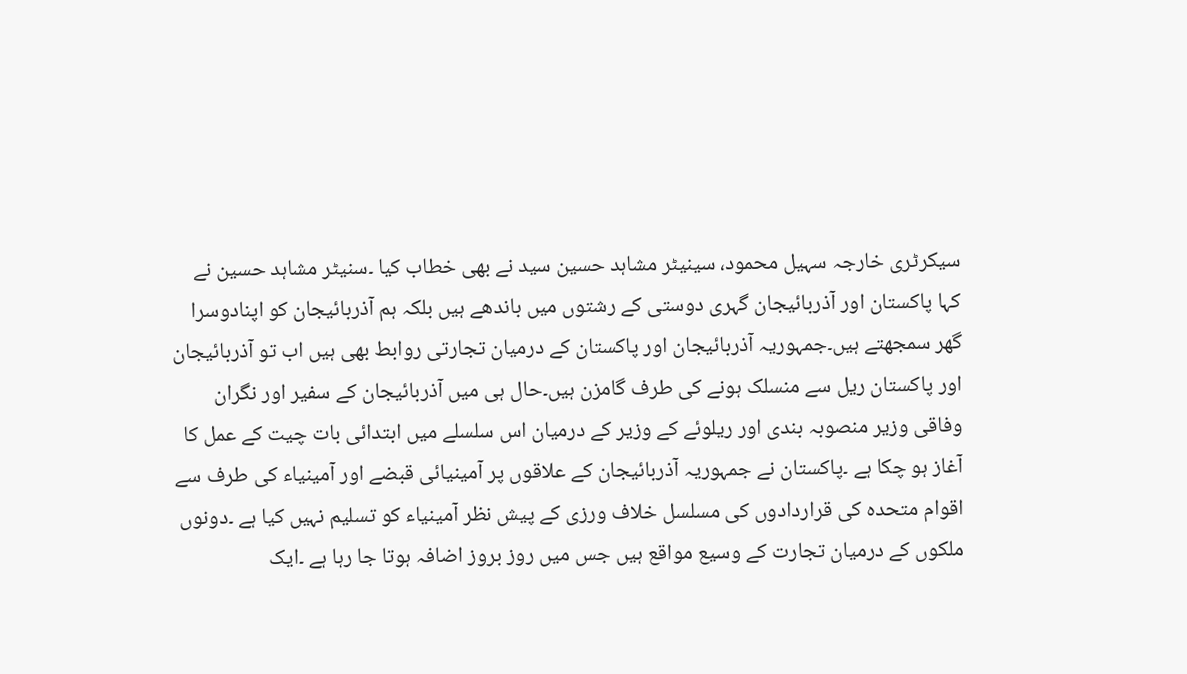سیکرٹری خارجہ سہیل محمود، سینیٹر مشاہد حسین سید نے بھی خطاب کیا ۔سنیٹر مشاہد حسین نے کہا پاکستان اور آذربائیجان گہری دوستی کے رشتوں میں باندھے ہیں بلکہ ہم آذربائیجان کو اپنادوسرا گھر سمجھتے ہیں۔جمہوریہ آذربائیجان اور پاکستان کے درمیان تجارتی روابط بھی ہیں اب تو آذربائیجان اور پاکستان ریل سے منسلک ہونے کی طرف گامزن ہیں۔حال ہی میں آذربائیجان کے سفیر اور نگران وفاقی وزیر منصوبہ بندی اور ریلوئے کے وزیر کے درمیان اس سلسلے میں ابتدائی بات چیت کے عمل کا آغاز ہو چکا ہے ۔پاکستان نے جمہوریہ آذربائیجان کے علاقوں پر آمینیائی قبضے اور آمینیاء کی طرف سے اقوام متحدہ کی قراردادوں کی مسلسل خلاف ورزی کے پیش نظر آمینیاء کو تسلیم نہیں کیا ہے ۔دونوں ملکوں کے درمیان تجارت کے وسیع مواقع ہیں جس میں روز بروز اضافہ ہوتا جا رہا ہے ۔ایک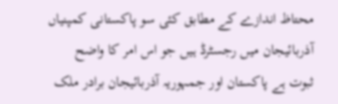محتاظ اندازے کے مطابق کئی سو پاکستانی کمپنیاں آذربائیجان میں رجسٹرڈ ہیں جو اس امر کا واضح ثبوت ہے پاکستان اور جمہوریہ آذربائیجان برادر ملک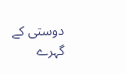دوستی کے گہرے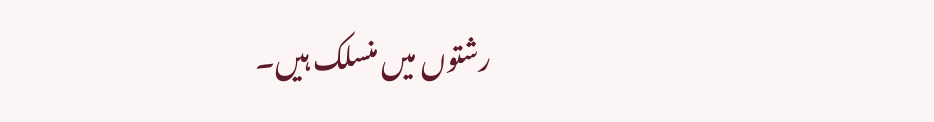رشتوں میں منسلک ہیں۔